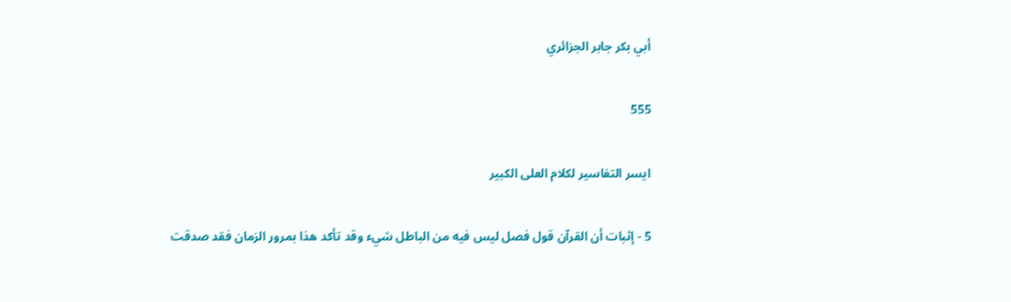أبي بكر جابر الجزائري

555

ايسر التفاسير لكلام العلى الكبير

5 - إثبات أن القرآن قول فصل ليس فيه من الباطل شيء وقد تأكد هذا بمرور الزمان فقد صدقت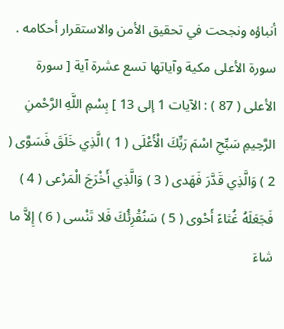أنباؤه ونجحت في تحقيق الأمن والاستقرار أحكامه . سورة الأعلى مكية وآياتها تسع عشرة آية [ سورة الأعلى ( 87 ) : الآيات 1 إلى 13 ] بِسْمِ اللَّهِ الرَّحْمنِ الرَّحِيمِ سَبِّحِ اسْمَ رَبِّكَ الْأَعْلَى ( 1 ) الَّذِي خَلَقَ فَسَوَّى ( 2 ) وَالَّذِي قَدَّرَ فَهَدى ( 3 ) وَالَّذِي أَخْرَجَ الْمَرْعى ( 4 ) فَجَعَلَهُ غُثاءً أَحْوى ( 5 ) سَنُقْرِئُكَ فَلا تَنْسى ( 6 ) إِلاَّ ما شاءَ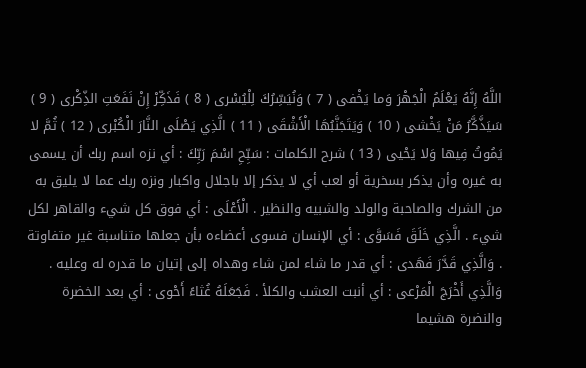اللَّهُ إِنَّهُ يَعْلَمُ الْجَهْرَ وَما يَخْفى ( 7 ) وَنُيَسِّرُكَ لِلْيُسْرى ( 8 ) فَذَكِّرْ إِنْ نَفَعَتِ الذِّكْرى ( 9 ) سَيَذَّكَّرُ مَنْ يَخْشى ( 10 ) وَيَتَجَنَّبُهَا الْأَشْقَى ( 11 ) الَّذِي يَصْلَى النَّارَ الْكُبْرى ( 12 ) ثُمَّ لا يَمُوتُ فِيها وَلا يَحْيى ( 13 ) شرح الكلمات : سَبِّحِ اسْمَ رَبِّكَ : أي نزه اسم ربك أن يسمى به غيره وأن يذكر بسخرية أو لعب أي لا يذكر إلا باجلال واكبار ونزه ربك عما لا يليق به من الشرك والصاحبة والولد والشبيه والنظير . الْأَعْلَى : أي فوق كل شيء والقاهر لكل شيء . الَّذِي خَلَقَ فَسَوَّى : أي الإنسان فسوى أعضاءه بأن جعلها متناسبة غير متفاوتة . وَالَّذِي قَدَّرَ فَهَدى : أي قدر ما شاء لمن شاء وهداه إلى إتيان ما قدره له وعليه . وَالَّذِي أَخْرَجَ الْمَرْعى : أي أنبت العشب والكلأ . فَجَعَلَهُ غُثاءً أَحْوى : أي بعد الخضرة والنضرة هشيما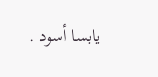يابسا أسود .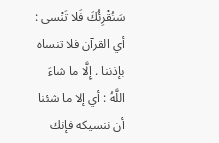سَنُقْرِئُكَ فَلا تَنْسى : أي القرآن فلا تنساه بإذننا . إِلَّا ما شاءَ اللَّهُ : أي إلا ما شئنا أن ننسيكه فإنك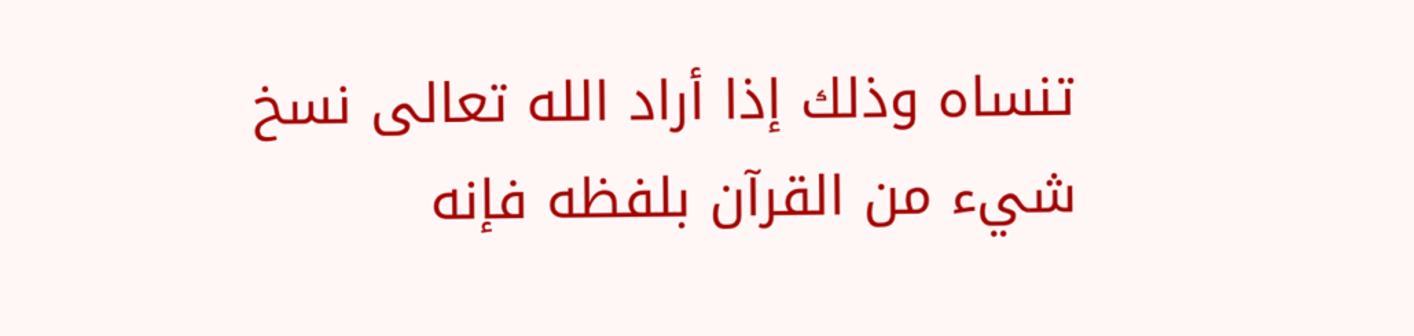تنساه وذلك إذا أراد الله تعالى نسخ شيء من القرآن بلفظه فإنه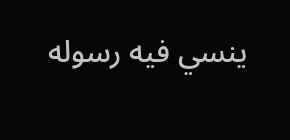ينسي فيه رسوله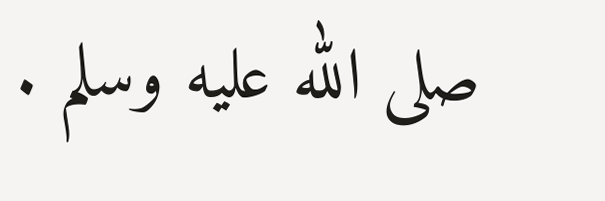صلى الله عليه وسلم .